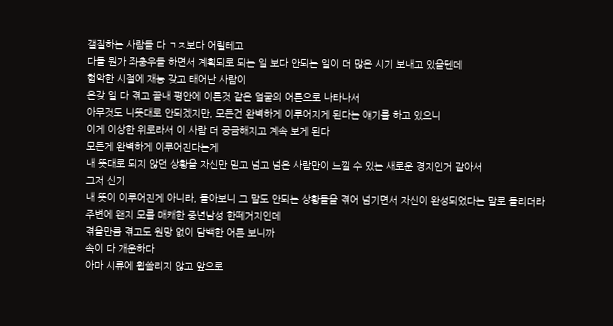갤질하는 사람들 다 ㄱㅈ보다 어릴테고
다들 뭔가 좌충우돌 하면서 계획되로 되는 일 보다 안되는 일이 더 많은 시기 보내고 있을텐데
험악한 시절에 재능 갖고 태어난 사람이
온갖 일 다 겪고 끝내 평안에 이른것 같은 얼굴의 어른으로 나타나서
아무것도 니뜻대로 안되겠지만, 모든건 완벽하게 이루어지게 된다는 얘기를 하고 있으니
이게 이상한 위로라서 이 사람 더 궁금해지고 계속 보게 된다
모든게 완벽하게 이루어진다는게
내 뜻대로 되지 않던 상황을 자신만 믿고 넘고 넘은 사람만이 느낄 수 있는 새로운 경지인거 같아서
그저 신기
내 뜻이 이루어진게 아니라, 돌아보니 그 말도 안되는 상황들을 겪어 넘기면서 자신이 완성되었다는 말로 들리더라
주변에 왠지 모를 매캐한 중년남성 한떼거지인데
겪을만큼 겪고도 원망 없이 담백한 어른 보니까
속이 다 개운하다
아마 시류에 휩쓸리지 않고 앞으로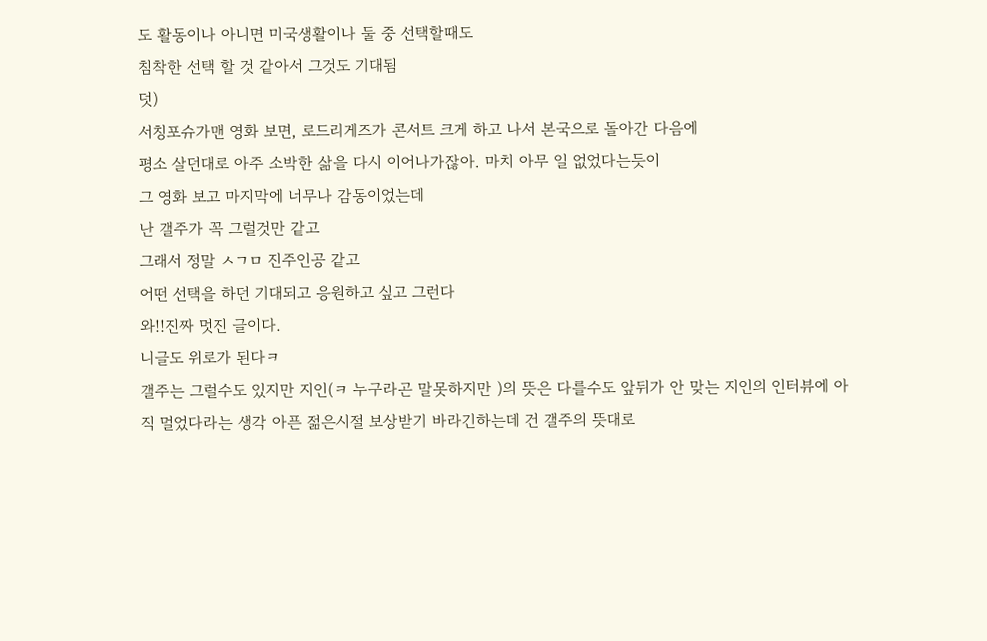도 활동이나 아니면 미국생활이나 둘 중 선택할때도
침착한 선택 할 것 같아서 그것도 기대됨
덧)
서칭포슈가맨 영화 보면, 로드리게즈가 콘서트 크게 하고 나서 본국으로 돌아간 다음에
평소 살던대로 아주 소박한 삶을 다시 이어나가잖아. 마치 아무 일 없었다는듯이
그 영화 보고 마지막에 너무나 감동이었는데
난 갤주가 꼭 그럴것만 같고
그래서 정말 ㅅㄱㅁ 진주인공 같고
어떤 선택을 하던 기대되고 응원하고 싶고 그런다
와!!진짜 멋진 글이다.
니글도 위로가 된다ㅋ
갤주는 그럴수도 있지만 지인(ㅋ 누구라곤 말못하지만 )의 뜻은 다를수도 앞뒤가 안 맞는 지인의 인터뷰에 아직 멀었다라는 생각 아픈 젊은시절 보상받기 바라긴하는데 건 갤주의 뜻대로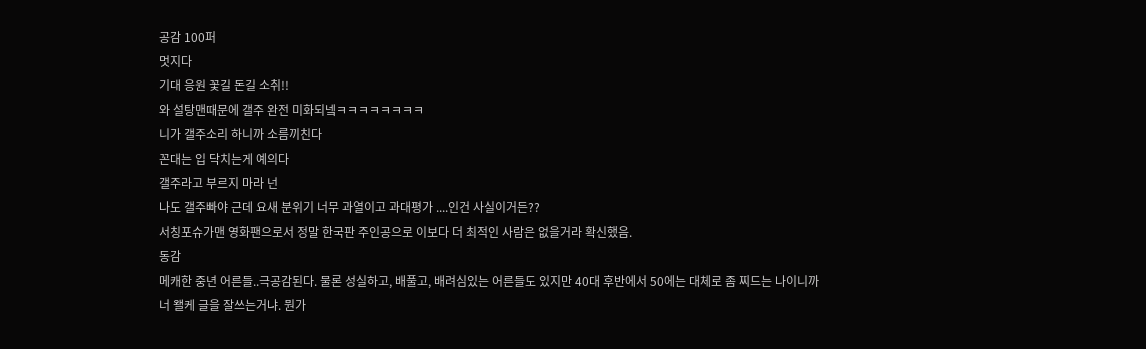공감 100퍼
멋지다
기대 응원 꽃길 돈길 소취!!
와 설탕맨때문에 갤주 완전 미화되넼ㅋㅋㅋㅋㅋㅋㅋㅋ
니가 갤주소리 하니까 소름끼친다
꼰대는 입 닥치는게 예의다
갤주라고 부르지 마라 넌
나도 갤주빠야 근데 요새 분위기 너무 과열이고 과대평가 ....인건 사실이거든??
서칭포슈가맨 영화팬으로서 정말 한국판 주인공으로 이보다 더 최적인 사람은 없을거라 확신했음.
동감
메캐한 중년 어른들..극공감된다. 물론 성실하고, 배풀고, 배려심있는 어른들도 있지만 40대 후반에서 50에는 대체로 좀 찌드는 나이니까
너 왤케 글을 잘쓰는거냐. 뭔가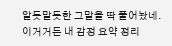알듯말듯한 그말을 딱 풀어놨네.
이거거든 내 감정 요약 정리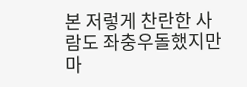본 저렇게 찬란한 사람도 좌충우돌했지만 마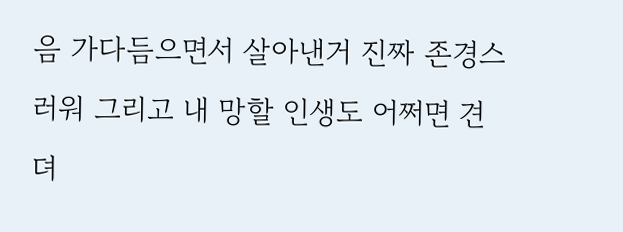음 가다듬으면서 살아낸거 진짜 존경스러워 그리고 내 망할 인생도 어쩌면 견뎌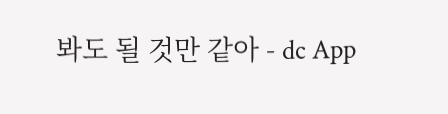봐도 될 것만 같아 - dc App